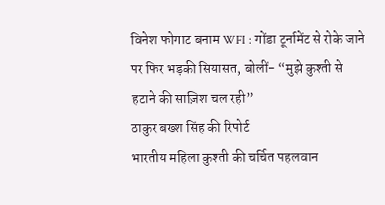विनेश फोगाट बनाम WFI : गोंडा टूर्नामेंट से रोके जाने पर फिर भड़की सियासत, बोलीं- “मुझे कुश्ती से हटाने की साज़िश चल रही”
ठाकुर बख्श सिंह की रिपोर्ट
भारतीय महिला कुश्ती की चर्चित पहलवान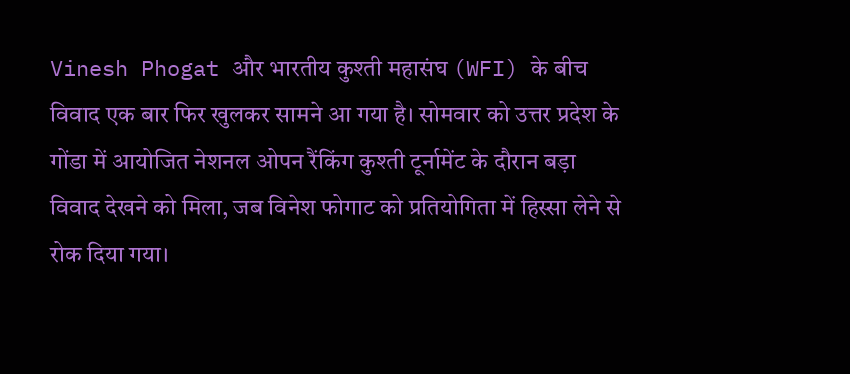Vinesh Phogat और भारतीय कुश्ती महासंघ (WFI) के बीच विवाद एक बार फिर खुलकर सामने आ गया है। सोमवार को उत्तर प्रदेश के गोंडा में आयोजित नेशनल ओपन रैंकिंग कुश्ती टूर्नामेंट के दौरान बड़ा विवाद देखने को मिला, जब विनेश फोगाट को प्रतियोगिता में हिस्सा लेने से रोक दिया गया।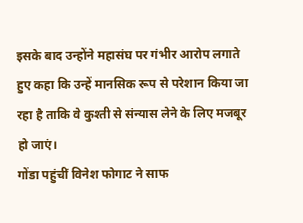इसके बाद उन्होंने महासंघ पर गंभीर आरोप लगाते हुए कहा कि उन्हें मानसिक रूप से परेशान किया जा रहा है ताकि वे कुश्ती से संन्यास लेने के लिए मजबूर हो जाएं।
गोंडा पहुंचीं विनेश फोगाट ने साफ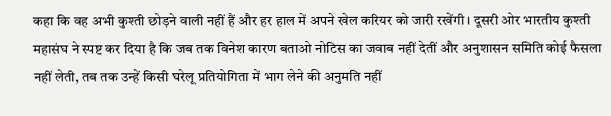कहा कि वह अभी कुश्ती छोड़ने वाली नहीं हैं और हर हाल में अपने खेल करियर को जारी रखेंगी। दूसरी ओर भारतीय कुश्ती महासंघ ने स्पष्ट कर दिया है कि जब तक विनेश कारण बताओ नोटिस का जवाब नहीं देतीं और अनुशासन समिति कोई फैसला नहीं लेती, तब तक उन्हें किसी घरेलू प्रतियोगिता में भाग लेने की अनुमति नहीं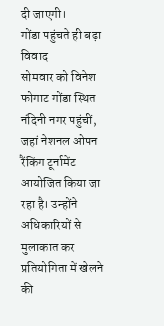दी जाएगी।
गोंडा पहुंचते ही बढ़ा विवाद
सोमवार को विनेश फोगाट गोंडा स्थित नंदिनी नगर पहुंचीं, जहां नेशनल ओपन रैंकिंग टूर्नामेंट आयोजित किया जा रहा है। उन्होंने अधिकारियों से मुलाकात कर प्रतियोगिता में खेलने की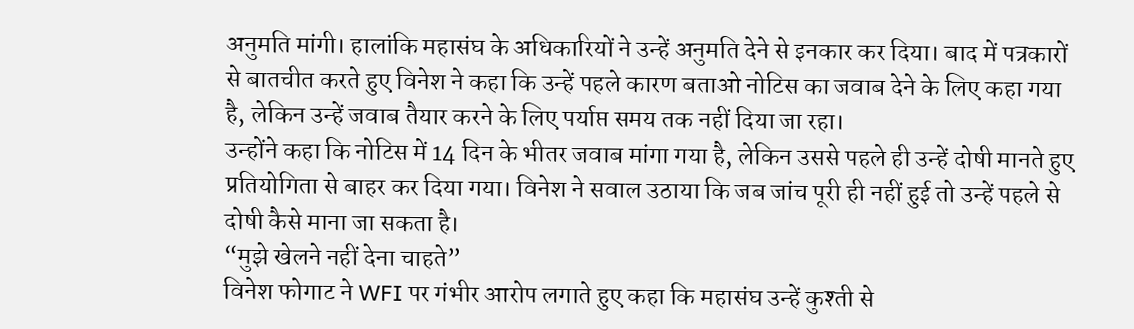अनुमति मांगी। हालांकि महासंघ के अधिकारियों ने उन्हें अनुमति देने से इनकार कर दिया। बाद में पत्रकारों से बातचीत करते हुए विनेश ने कहा कि उन्हें पहले कारण बताओ नोटिस का जवाब देने के लिए कहा गया है, लेकिन उन्हें जवाब तैयार करने के लिए पर्याप्त समय तक नहीं दिया जा रहा।
उन्होंने कहा कि नोटिस में 14 दिन के भीतर जवाब मांगा गया है, लेकिन उससे पहले ही उन्हें दोषी मानते हुए प्रतियोगिता से बाहर कर दिया गया। विनेश ने सवाल उठाया कि जब जांच पूरी ही नहीं हुई तो उन्हें पहले से दोषी कैसे माना जा सकता है।
“मुझे खेलने नहीं देना चाहते”
विनेश फोगाट ने WFI पर गंभीर आरोप लगाते हुए कहा कि महासंघ उन्हें कुश्ती से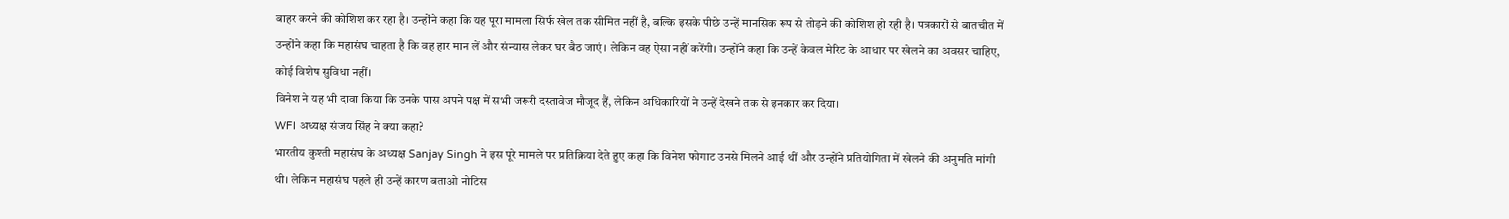बाहर करने की कोशिश कर रहा है। उन्होंने कहा कि यह पूरा मामला सिर्फ खेल तक सीमित नहीं है, बल्कि इसके पीछे उन्हें मानसिक रूप से तोड़ने की कोशिश हो रही है। पत्रकारों से बातचीत में उन्होंने कहा कि महासंघ चाहता है कि वह हार मान लें और संन्यास लेकर घर बैठ जाएं। लेकिन वह ऐसा नहीं करेंगी। उन्होंने कहा कि उन्हें केवल मेरिट के आधार पर खेलने का अवसर चाहिए, कोई विशेष सुविधा नहीं।
विनेश ने यह भी दावा किया कि उनके पास अपने पक्ष में सभी जरूरी दस्तावेज मौजूद हैं, लेकिन अधिकारियों ने उन्हें देखने तक से इनकार कर दिया।
WFI अध्यक्ष संजय सिंह ने क्या कहा?
भारतीय कुश्ती महासंघ के अध्यक्ष Sanjay Singh ने इस पूरे मामले पर प्रतिक्रिया देते हुए कहा कि विनेश फोगाट उनसे मिलने आई थीं और उन्होंने प्रतियोगिता में खेलने की अनुमति मांगी थी। लेकिन महासंघ पहले ही उन्हें कारण बताओ नोटिस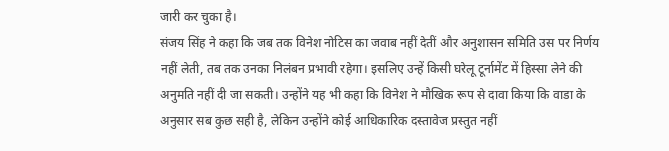जारी कर चुका है।
संजय सिंह ने कहा कि जब तक विनेश नोटिस का जवाब नहीं देतीं और अनुशासन समिति उस पर निर्णय नहीं लेती, तब तक उनका निलंबन प्रभावी रहेगा। इसलिए उन्हें किसी घरेलू टूर्नामेंट में हिस्सा लेने की अनुमति नहीं दी जा सकती। उन्होंने यह भी कहा कि विनेश ने मौखिक रूप से दावा किया कि वाडा के अनुसार सब कुछ सही है, लेकिन उन्होंने कोई आधिकारिक दस्तावेज प्रस्तुत नहीं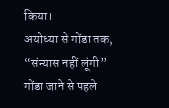किया।
अयोध्या से गोंडा तक, “संन्यास नहीं लूंगी”
गोंडा जाने से पहले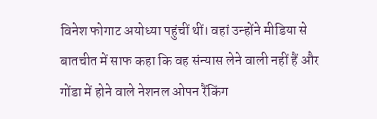विनेश फोगाट अयोध्या पहुंचीं थीं। वहां उन्होंने मीडिया से बातचीत में साफ कहा कि वह संन्यास लेने वाली नहीं हैं और गोंडा में होने वाले नेशनल ओपन रैंकिंग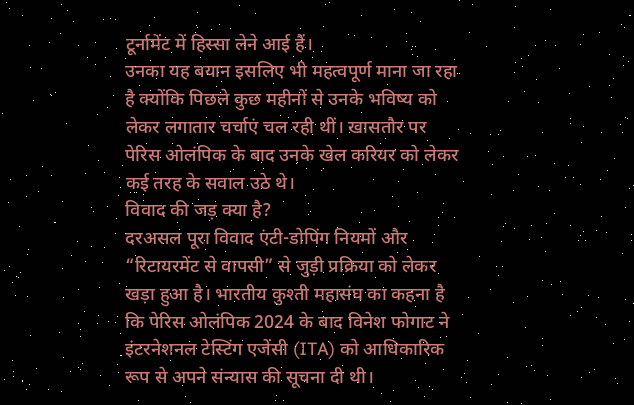टूर्नामेंट में हिस्सा लेने आई हैं।
उनका यह बयान इसलिए भी महत्वपूर्ण माना जा रहा है क्योंकि पिछले कुछ महीनों से उनके भविष्य को लेकर लगातार चर्चाएं चल रही थीं। खासतौर पर पेरिस ओलंपिक के बाद उनके खेल करियर को लेकर कई तरह के सवाल उठे थे।
विवाद की जड़ क्या है?
दरअसल पूरा विवाद एंटी-डोपिंग नियमों और “रिटायरमेंट से वापसी” से जुड़ी प्रक्रिया को लेकर खड़ा हुआ है। भारतीय कुश्ती महासंघ का कहना है कि पेरिस ओलंपिक 2024 के बाद विनेश फोगाट ने इंटरनेशनल टेस्टिंग एजेंसी (ITA) को आधिकारिक रूप से अपने संन्यास की सूचना दी थी।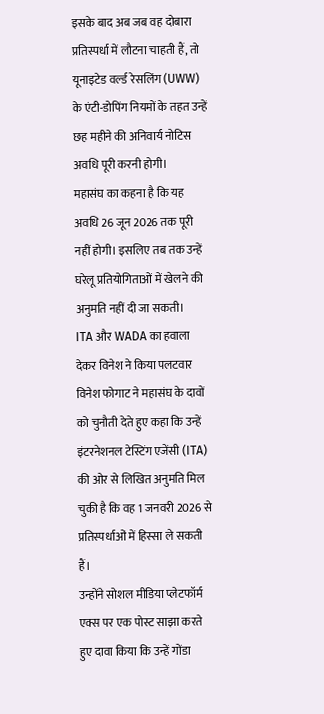इसके बाद अब जब वह दोबारा प्रतिस्पर्धा में लौटना चाहती हैं, तो यूनाइटेड वर्ल्ड रेसलिंग (UWW) के एंटी-डोपिंग नियमों के तहत उन्हें छह महीने की अनिवार्य नोटिस अवधि पूरी करनी होगी।
महासंघ का कहना है कि यह अवधि 26 जून 2026 तक पूरी नहीं होगी। इसलिए तब तक उन्हें घरेलू प्रतियोगिताओं में खेलने की अनुमति नहीं दी जा सकती।
ITA और WADA का हवाला देकर विनेश ने किया पलटवार
विनेश फोगाट ने महासंघ के दावों को चुनौती देते हुए कहा कि उन्हें इंटरनेशनल टेस्टिंग एजेंसी (ITA) की ओर से लिखित अनुमति मिल चुकी है कि वह 1 जनवरी 2026 से प्रतिस्पर्धाओं में हिस्सा ले सकती हैं।
उन्होंने सोशल मीडिया प्लेटफॉर्म एक्स पर एक पोस्ट साझा करते हुए दावा किया कि उन्हें गोंडा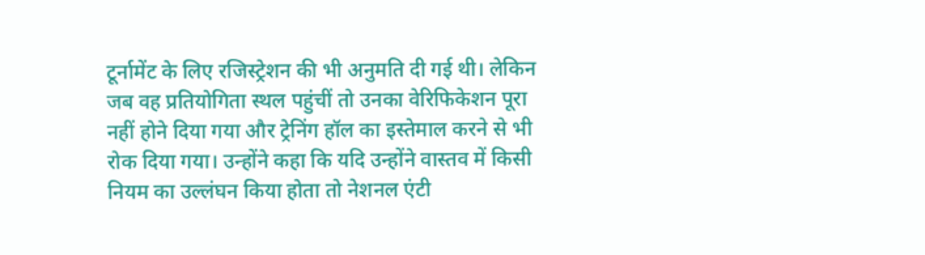टूर्नामेंट के लिए रजिस्ट्रेशन की भी अनुमति दी गई थी। लेकिन जब वह प्रतियोगिता स्थल पहुंचीं तो उनका वेरिफिकेशन पूरा नहीं होने दिया गया और ट्रेनिंग हॉल का इस्तेमाल करने से भी रोक दिया गया। उन्होंने कहा कि यदि उन्होंने वास्तव में किसी नियम का उल्लंघन किया होता तो नेशनल एंटी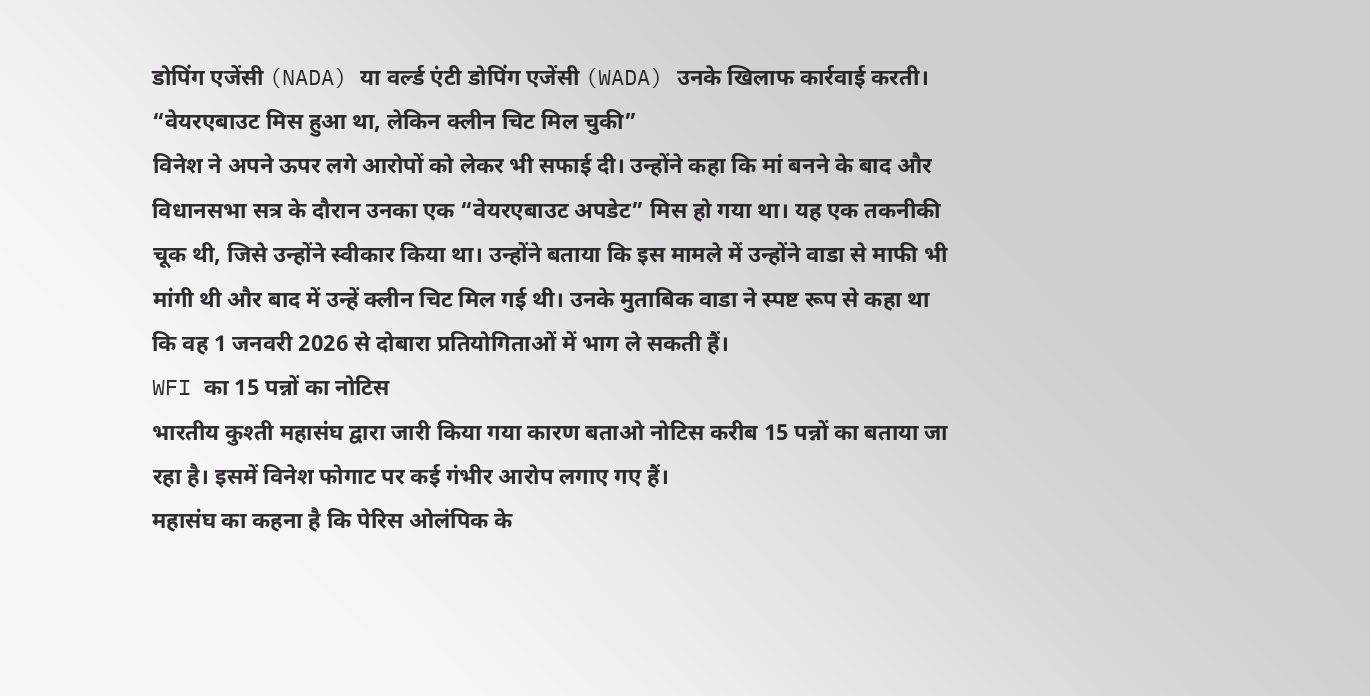डोपिंग एजेंसी (NADA) या वर्ल्ड एंटी डोपिंग एजेंसी (WADA) उनके खिलाफ कार्रवाई करती।
“वेयरएबाउट मिस हुआ था, लेकिन क्लीन चिट मिल चुकी”
विनेश ने अपने ऊपर लगे आरोपों को लेकर भी सफाई दी। उन्होंने कहा कि मां बनने के बाद और विधानसभा सत्र के दौरान उनका एक “वेयरएबाउट अपडेट” मिस हो गया था। यह एक तकनीकी चूक थी, जिसे उन्होंने स्वीकार किया था। उन्होंने बताया कि इस मामले में उन्होंने वाडा से माफी भी मांगी थी और बाद में उन्हें क्लीन चिट मिल गई थी। उनके मुताबिक वाडा ने स्पष्ट रूप से कहा था कि वह 1 जनवरी 2026 से दोबारा प्रतियोगिताओं में भाग ले सकती हैं।
WFI का 15 पन्नों का नोटिस
भारतीय कुश्ती महासंघ द्वारा जारी किया गया कारण बताओ नोटिस करीब 15 पन्नों का बताया जा रहा है। इसमें विनेश फोगाट पर कई गंभीर आरोप लगाए गए हैं।
महासंघ का कहना है कि पेरिस ओलंपिक के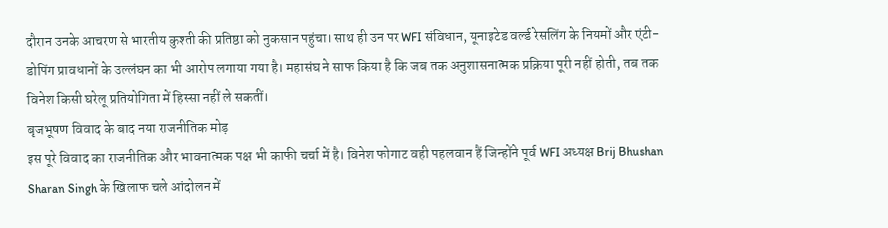दौरान उनके आचरण से भारतीय कुश्ती की प्रतिष्ठा को नुकसान पहुंचा। साथ ही उन पर WFI संविधान, यूनाइटेड वर्ल्ड रेसलिंग के नियमों और एंटी-डोपिंग प्रावधानों के उल्लंघन का भी आरोप लगाया गया है। महासंघ ने साफ किया है कि जब तक अनुशासनात्मक प्रक्रिया पूरी नहीं होती, तब तक विनेश किसी घरेलू प्रतियोगिता में हिस्सा नहीं ले सकतीं।
बृजभूषण विवाद के बाद नया राजनीतिक मोड़
इस पूरे विवाद का राजनीतिक और भावनात्मक पक्ष भी काफी चर्चा में है। विनेश फोगाट वही पहलवान हैं जिन्होंने पूर्व WFI अध्यक्ष Brij Bhushan Sharan Singh के खिलाफ चले आंदोलन में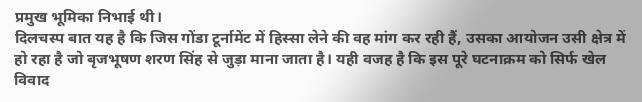प्रमुख भूमिका निभाई थी।
दिलचस्प बात यह है कि जिस गोंडा टूर्नामेंट में हिस्सा लेने की वह मांग कर रही हैं, उसका आयोजन उसी क्षेत्र में हो रहा है जो बृजभूषण शरण सिंह से जुड़ा माना जाता है। यही वजह है कि इस पूरे घटनाक्रम को सिर्फ खेल विवाद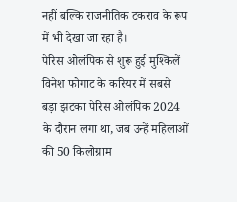नहीं बल्कि राजनीतिक टकराव के रूप में भी देखा जा रहा है।
पेरिस ओलंपिक से शुरू हुई मुश्किलें
विनेश फोगाट के करियर में सबसे बड़ा झटका पेरिस ओलंपिक 2024 के दौरान लगा था, जब उन्हें महिलाओं की 50 किलोग्राम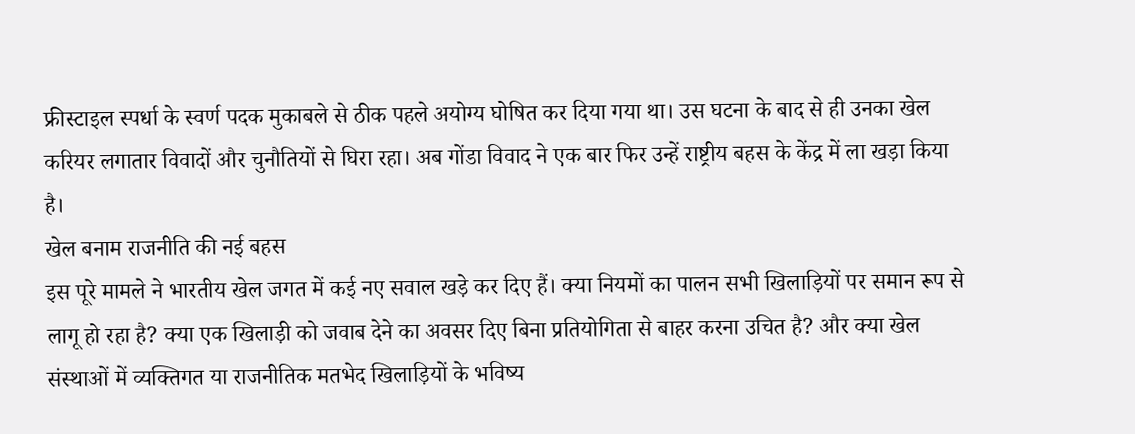फ्रीस्टाइल स्पर्धा के स्वर्ण पदक मुकाबले से ठीक पहले अयोग्य घोषित कर दिया गया था। उस घटना के बाद से ही उनका खेल करियर लगातार विवादों और चुनौतियों से घिरा रहा। अब गोंडा विवाद ने एक बार फिर उन्हें राष्ट्रीय बहस के केंद्र में ला खड़ा किया है।
खेल बनाम राजनीति की नई बहस
इस पूरे मामले ने भारतीय खेल जगत में कई नए सवाल खड़े कर दिए हैं। क्या नियमों का पालन सभी खिलाड़ियों पर समान रूप से लागू हो रहा है? क्या एक खिलाड़ी को जवाब देने का अवसर दिए बिना प्रतियोगिता से बाहर करना उचित है? और क्या खेल संस्थाओं में व्यक्तिगत या राजनीतिक मतभेद खिलाड़ियों के भविष्य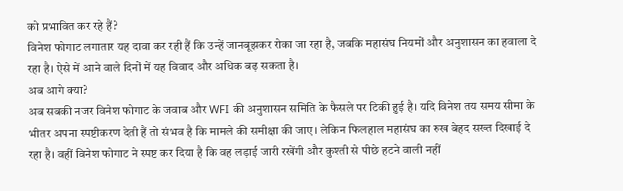को प्रभावित कर रहे हैं?
विनेश फोगाट लगातार यह दावा कर रही हैं कि उन्हें जानबूझकर रोका जा रहा है, जबकि महासंघ नियमों और अनुशासन का हवाला दे रहा है। ऐसे में आने वाले दिनों में यह विवाद और अधिक बढ़ सकता है।
अब आगे क्या?
अब सबकी नजर विनेश फोगाट के जवाब और WFI की अनुशासन समिति के फैसले पर टिकी हुई है। यदि विनेश तय समय सीमा के भीतर अपना स्पष्टीकरण देती हैं तो संभव है कि मामले की समीक्षा की जाए। लेकिन फिलहाल महासंघ का रुख बेहद सख्त दिखाई दे रहा है। वहीं विनेश फोगाट ने स्पष्ट कर दिया है कि वह लड़ाई जारी रखेंगी और कुश्ती से पीछे हटने वाली नहीं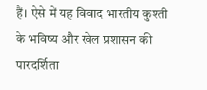हैं। ऐसे में यह विवाद भारतीय कुश्ती के भविष्य और खेल प्रशासन की पारदर्शिता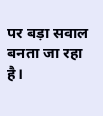पर बड़ा सवाल बनता जा रहा है।